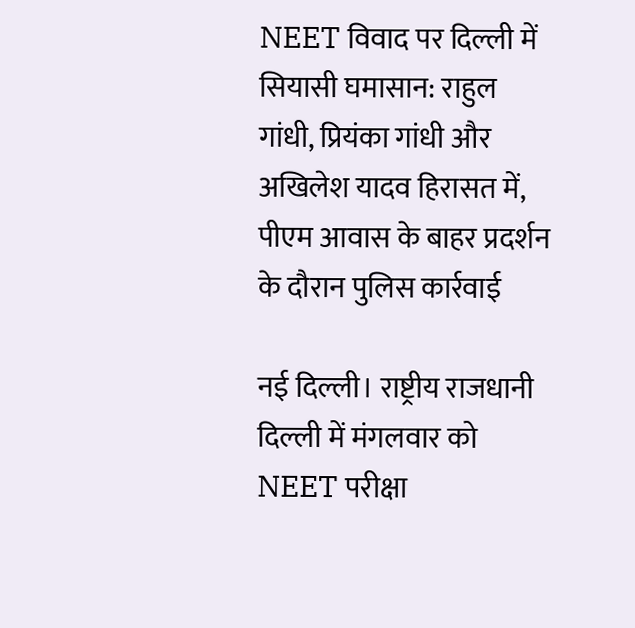NEET विवाद पर दिल्ली में सियासी घमासान: राहुल गांधी, प्रियंका गांधी और अखिलेश यादव हिरासत में, पीएम आवास के बाहर प्रदर्शन के दौरान पुलिस कार्रवाई

नई दिल्ली। राष्ट्रीय राजधानी दिल्ली में मंगलवार को NEET परीक्षा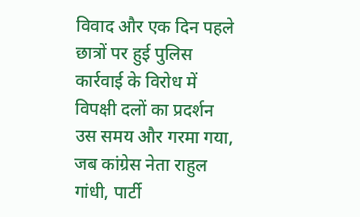विवाद और एक दिन पहले छात्रों पर हुई पुलिस कार्रवाई के विरोध में विपक्षी दलों का प्रदर्शन उस समय और गरमा गया, जब कांग्रेस नेता राहुल गांधी, पार्टी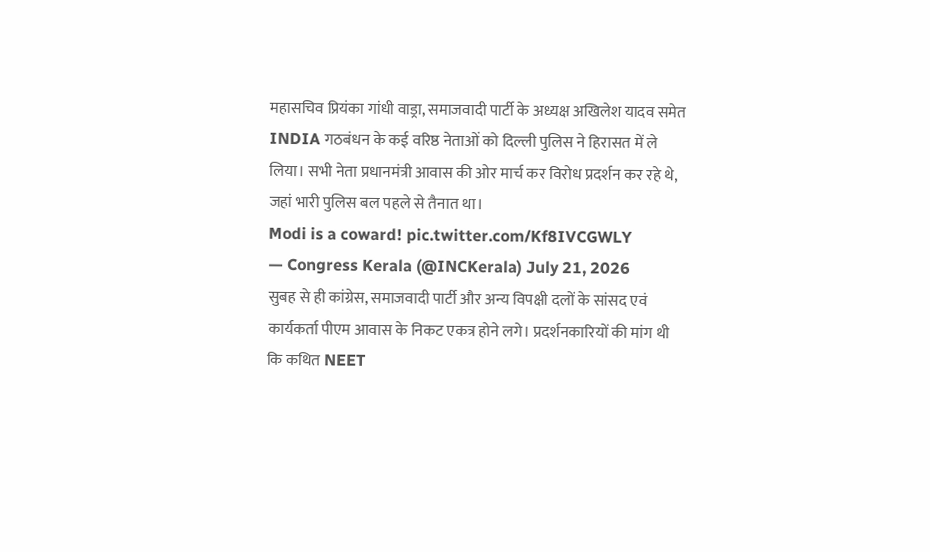महासचिव प्रियंका गांधी वाड्रा, समाजवादी पार्टी के अध्यक्ष अखिलेश यादव समेत INDIA गठबंधन के कई वरिष्ठ नेताओं को दिल्ली पुलिस ने हिरासत में ले लिया। सभी नेता प्रधानमंत्री आवास की ओर मार्च कर विरोध प्रदर्शन कर रहे थे, जहां भारी पुलिस बल पहले से तैनात था।
Modi is a coward! pic.twitter.com/Kf8IVCGWLY
— Congress Kerala (@INCKerala) July 21, 2026
सुबह से ही कांग्रेस, समाजवादी पार्टी और अन्य विपक्षी दलों के सांसद एवं कार्यकर्ता पीएम आवास के निकट एकत्र होने लगे। प्रदर्शनकारियों की मांग थी कि कथित NEET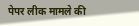पेपर लीक मामले की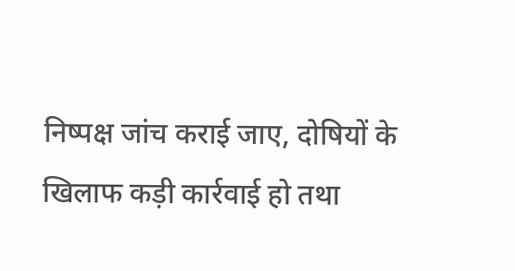निष्पक्ष जांच कराई जाए, दोषियों के खिलाफ कड़ी कार्रवाई हो तथा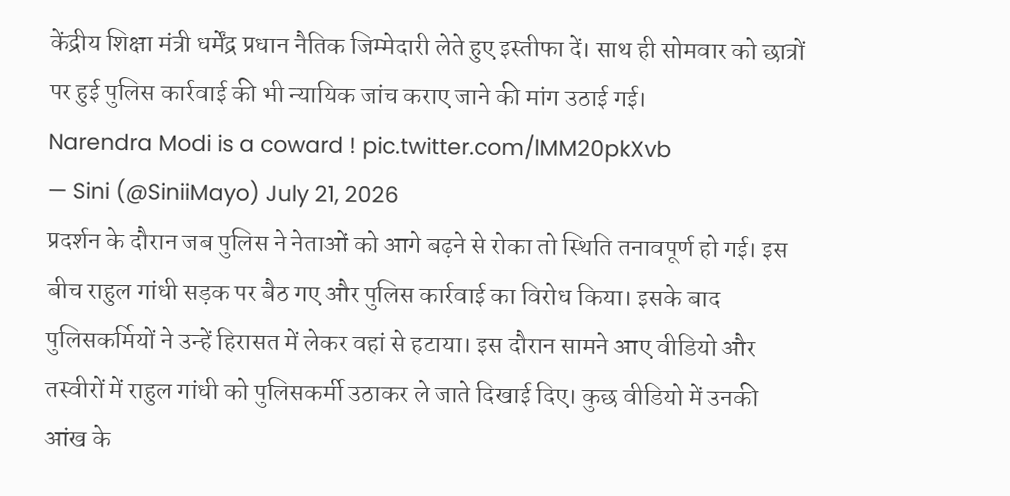केंद्रीय शिक्षा मंत्री धर्मेंद्र प्रधान नैतिक जिम्मेदारी लेते हुए इस्तीफा दें। साथ ही सोमवार को छात्रों पर हुई पुलिस कार्रवाई की भी न्यायिक जांच कराए जाने की मांग उठाई गई।
Narendra Modi is a coward ! pic.twitter.com/lMM20pkXvb
— Sini (@SiniiMayo) July 21, 2026
प्रदर्शन के दौरान जब पुलिस ने नेताओं को आगे बढ़ने से रोका तो स्थिति तनावपूर्ण हो गई। इस बीच राहुल गांधी सड़क पर बैठ गए और पुलिस कार्रवाई का विरोध किया। इसके बाद पुलिसकर्मियों ने उन्हें हिरासत में लेकर वहां से हटाया। इस दौरान सामने आए वीडियो और तस्वीरों में राहुल गांधी को पुलिसकर्मी उठाकर ले जाते दिखाई दिए। कुछ वीडियो में उनकी आंख के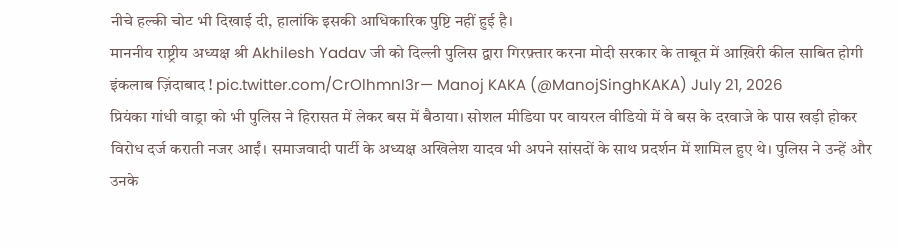नीचे हल्की चोट भी दिखाई दी, हालांकि इसकी आधिकारिक पुष्टि नहीं हुई है।
माननीय राष्ट्रीय अध्यक्ष श्री Akhilesh Yadav जी को दिल्ली पुलिस द्वारा गिरफ़्तार करना मोदी सरकार के ताबूत में आख़िरी कील साबित होगी
इंकलाब ज़िंदाबाद ! pic.twitter.com/CrOlhmnI3r— Manoj KAKA (@ManojSinghKAKA) July 21, 2026
प्रियंका गांधी वाड्रा को भी पुलिस ने हिरासत में लेकर बस में बैठाया। सोशल मीडिया पर वायरल वीडियो में वे बस के दरवाजे के पास खड़ी होकर विरोध दर्ज कराती नजर आईं। समाजवादी पार्टी के अध्यक्ष अखिलेश यादव भी अपने सांसदों के साथ प्रदर्शन में शामिल हुए थे। पुलिस ने उन्हें और उनके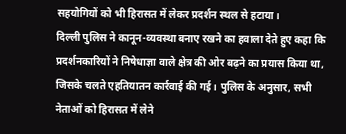सहयोगियों को भी हिरासत में लेकर प्रदर्शन स्थल से हटाया।
दिल्ली पुलिस ने कानून-व्यवस्था बनाए रखने का हवाला देते हुए कहा कि प्रदर्शनकारियों ने निषेधाज्ञा वाले क्षेत्र की ओर बढ़ने का प्रयास किया था, जिसके चलते एहतियातन कार्रवाई की गई। पुलिस के अनुसार, सभी नेताओं को हिरासत में लेने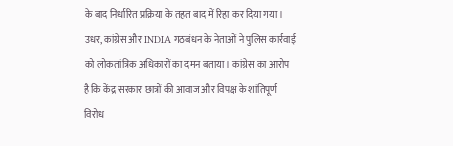के बाद निर्धारित प्रक्रिया के तहत बाद में रिहा कर दिया गया।
उधर, कांग्रेस और INDIA गठबंधन के नेताओं ने पुलिस कार्रवाई को लोकतांत्रिक अधिकारों का दमन बताया। कांग्रेस का आरोप है कि केंद्र सरकार छात्रों की आवाज और विपक्ष के शांतिपूर्ण विरोध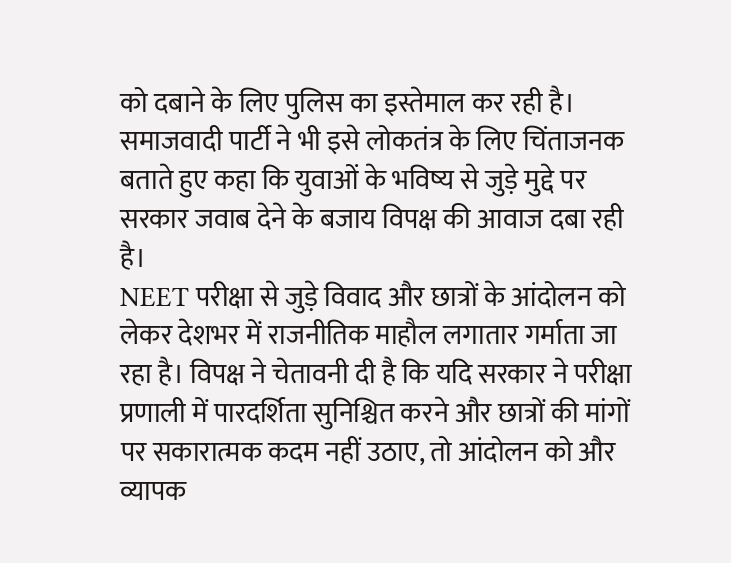को दबाने के लिए पुलिस का इस्तेमाल कर रही है। समाजवादी पार्टी ने भी इसे लोकतंत्र के लिए चिंताजनक बताते हुए कहा कि युवाओं के भविष्य से जुड़े मुद्दे पर सरकार जवाब देने के बजाय विपक्ष की आवाज दबा रही है।
NEET परीक्षा से जुड़े विवाद और छात्रों के आंदोलन को लेकर देशभर में राजनीतिक माहौल लगातार गर्माता जा रहा है। विपक्ष ने चेतावनी दी है कि यदि सरकार ने परीक्षा प्रणाली में पारदर्शिता सुनिश्चित करने और छात्रों की मांगों पर सकारात्मक कदम नहीं उठाए, तो आंदोलन को और व्यापक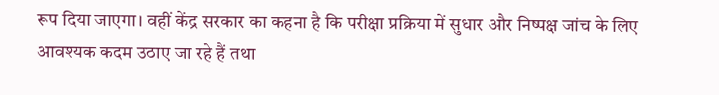रूप दिया जाएगा। वहीं केंद्र सरकार का कहना है कि परीक्षा प्रक्रिया में सुधार और निष्पक्ष जांच के लिए आवश्यक कदम उठाए जा रहे हैं तथा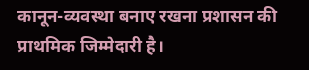कानून-व्यवस्था बनाए रखना प्रशासन की प्राथमिक जिम्मेदारी है।